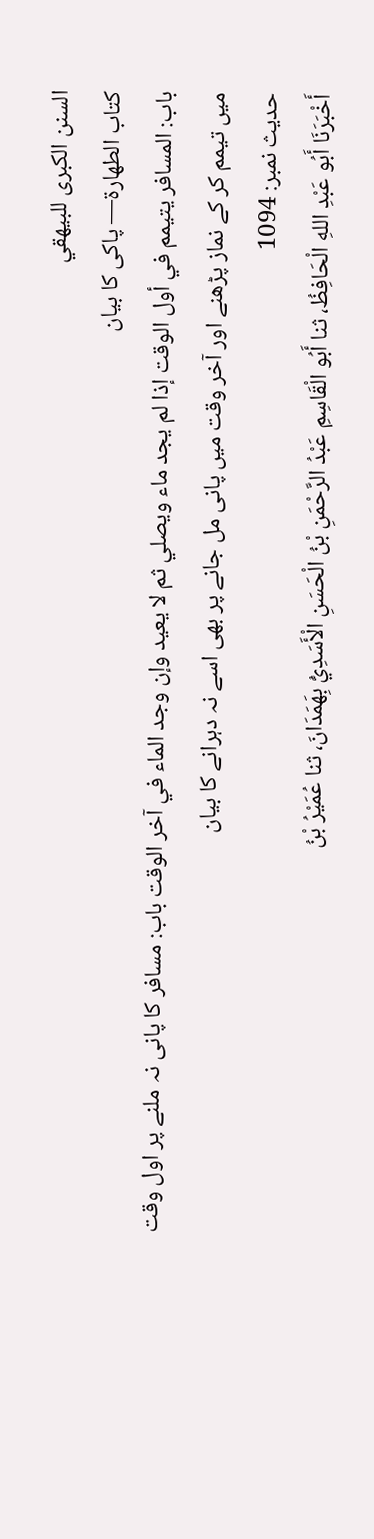السنن الكبرى للبيهقي
كتاب الطهارة— پاکی کا بیان
باب: المسافر يتيمم في أول الوقت إذا لم يجد ماء ويصلي ثم لا يعيد وإن وجد الماء في آخر الوقت باب: مسافر کا پانی نہ ملنے پر اول وقت میں تیمم کر کے نماز پڑھنے اور آخر وقت میں پانی مل جانے پر بھی اسے نہ دہرانے کا بیان
حدیث نمبر: 1094
أَخْبَرَنَا أَبُو عَبْدِ اللهِ الْحَافِظُ، ثنا أَبُو الْقَاسِمِ عَبْدُ الرَّحْمَنِ بْنُ الْحَسَنِ الْأَسَدِيُّ بِهَمَدَانَ، ثنا عُمَيْرُ بْنُ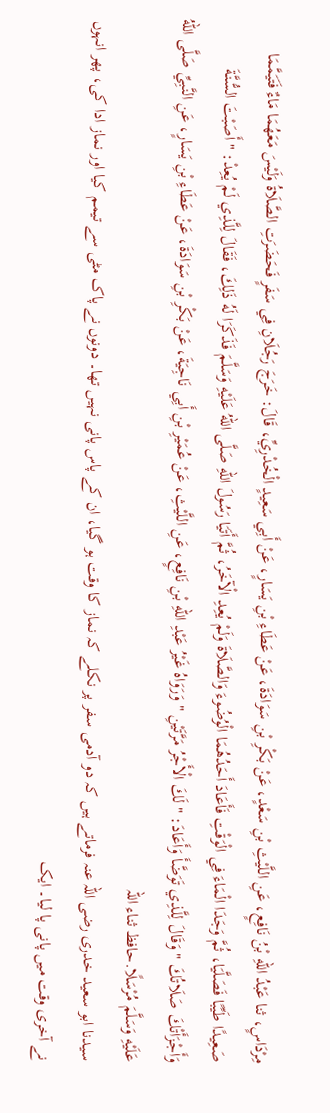مِرْدَاسٍ، ثنا عَبْدُ اللهِ بْنُ نَافِعٍ، عَنِ اللَّيْثِ بْنِ سَعْدٍ، عَنْ بَكْرِ بْنِ سَوَادَةَ، عَنْ عَطَاءِ بْنِ يَسَارٍ، عَنْ أَبِي سَعِيدٍ الْخُدْرِيِّ، قَالَ: خَرَجَ رَجُلَانِ فِي سَفَرٍ فَحَضَرَتِ الصَّلَاةُ وَلَيْسَ مَعَهُمَا مَاءٌ فَتَيَمَّمَا صَعِيدًا طَيِّبًا فَصَلَّيَا، ثُمَّ وَجَدَا الْمَاءَ فِي الْوَقْتِ فَأَعَادَ أَحَدُهُمَا الْوُضُوءَ وَالصَّلَاةَ وَلَمْ يُعِدِ الْآخَرُ، ثُمَّ أَتَيَا رَسُولَ اللهِ صَلَّى اللهُ عَلَيْهِ وَسَلَّمَ فَذَكَرَا لَهُ ذَلِكَ، فَقَالَ لِلَّذِي لَمْ يُعِدْ: " أَصَبْتَ السُّنَّةَ وَأَجْزَأَتْكَ صَلَاتُكَ " وَقَالَ لِلَّذِي تَوَضَّأَ وَأَعَادَ: " لَكَ الْأَجْرُ مَرَّتَيْنِ " وَرَوَاهُ غَيْرُ عَبْدِ اللهِ بْنِ نَافِعٍ، عَنِ اللَّيْثِ، عَنْ عُمَيْرِ بْنِ أَبِي نَاجِيَةَ، عَنْ بَكْرِ بْنِ سَوَادَةَ، عَنْ عَطَاءِ بْنِ يَسَارٍ، عَنِ النَّبِيِّ صَلَّى اللهُ عَلَيْهِ وَسَلَّمَ مُرْسَلًا.حافظ ثناء اللہ
سیدنا ابو سعید خدری رضی اللہ عنہ فرماتے ہیں کہ دو آدمی سفر پر نکلے کہ نماز کا وقت ہو گیا، ان کے پاس پانی نہیں تھا۔ دونوں نے پاک مٹی سے تیمم کیا اور نماز ادا کی، پھر انہوں نے آخری وقت میں پانی پا لیا۔ ایک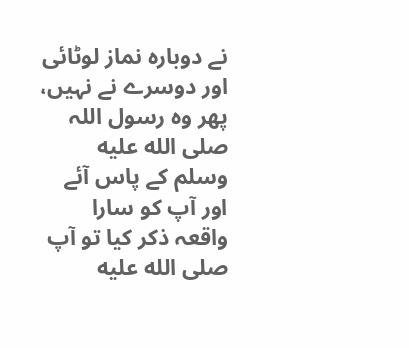نے دوبارہ نماز لوٹائی اور دوسرے نے نہیں، پھر وہ رسول اللہ صلى الله عليه وسلم کے پاس آئے اور آپ کو سارا واقعہ ذکر کیا تو آپ صلى الله عليه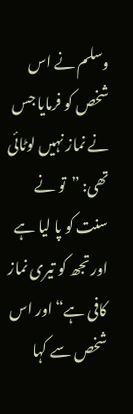وسلم نے اس شخص کو فرمایا جس نے نماز نہیں لوٹائی تھی: ”تو نے سنت کو پا لیا ہے اور تجھ کو تیری نماز کافی ہے“ اور اس شخص سے کہا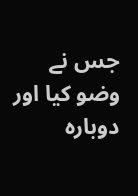جس نے وضو کیا اور دوبارہ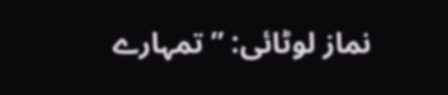نماز لوٹائی: ”تمہارے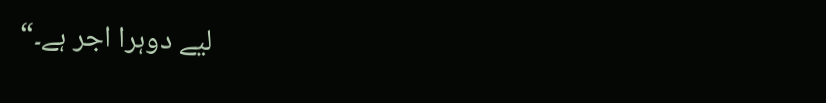لیے دوہرا اجر ہے۔“